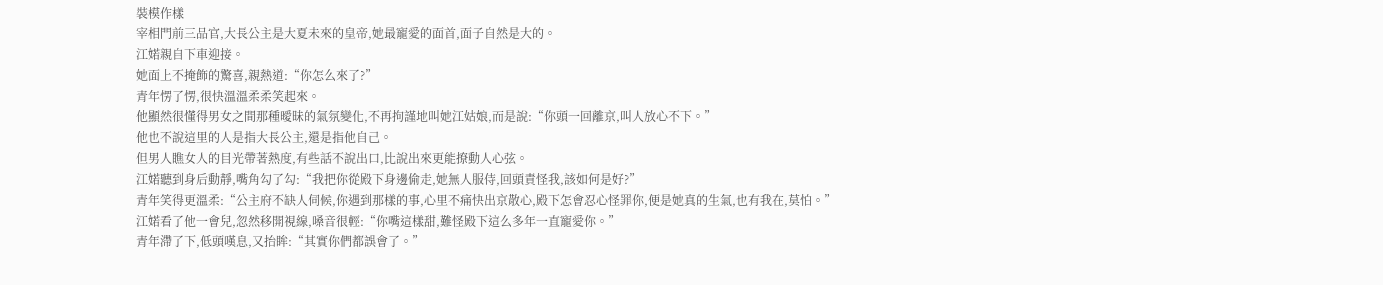裝模作樣
宰相門前三品官,大長公主是大夏未來的皇帝,她最寵愛的面首,面子自然是大的。
江婼親自下車迎接。
她面上不掩飾的驚喜,親熱道:“你怎么來了?”
青年愣了愣,很快溫溫柔柔笑起來。
他顯然很懂得男女之間那種曖昧的氣氛變化,不再拘謹地叫她江姑娘,而是說:“你頭一回離京,叫人放心不下。”
他也不說這里的人是指大長公主,還是指他自己。
但男人瞧女人的目光帶著熱度,有些話不說出口,比說出來更能撩動人心弦。
江婼聽到身后動靜,嘴角勾了勾:“我把你從殿下身邊偷走,她無人服侍,回頭責怪我,該如何是好?”
青年笑得更溫柔:“公主府不缺人伺候,你遇到那樣的事,心里不痛快出京散心,殿下怎會忍心怪罪你,便是她真的生氣,也有我在,莫怕。”
江婼看了他一會兒,忽然移開視線,嗓音很輕:“你嘴這樣甜,難怪殿下這么多年一直寵愛你。”
青年滯了下,低頭嘆息,又抬眸:“其實你們都誤會了。”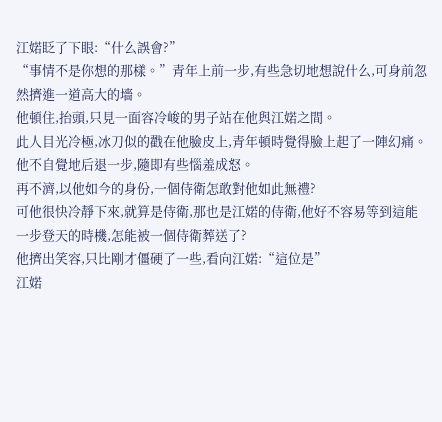江婼眨了下眼:“什么誤會?”
“事情不是你想的那樣。”青年上前一步,有些急切地想說什么,可身前忽然擠進一道高大的墻。
他頓住,抬頭,只見一面容冷峻的男子站在他與江婼之間。
此人目光冷極,冰刀似的戳在他臉皮上,青年頓時覺得臉上起了一陣幻痛。
他不自覺地后退一步,隨即有些惱羞成怒。
再不濟,以他如今的身份,一個侍衛怎敢對他如此無禮?
可他很快冷靜下來,就算是侍衛,那也是江婼的侍衛,他好不容易等到這能一步登天的時機,怎能被一個侍衛葬送了?
他擠出笑容,只比剛才僵硬了一些,看向江婼:“這位是”
江婼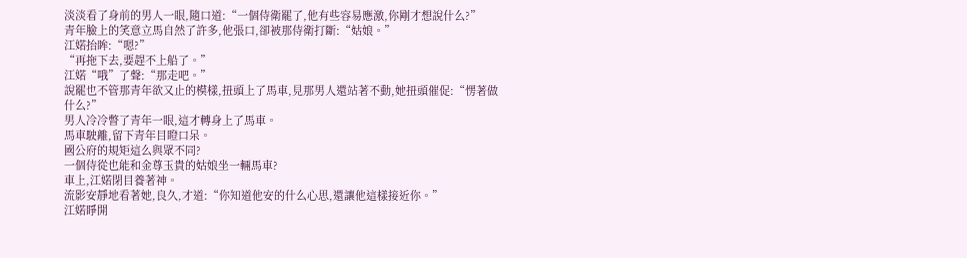淡淡看了身前的男人一眼,隨口道:“一個侍衛罷了,他有些容易應激,你剛才想說什么?”
青年臉上的笑意立馬自然了許多,他張口,卻被那侍衛打斷:“姑娘。”
江婼抬眸:“嗯?”
“再拖下去,要趕不上船了。”
江婼“哦”了聲:“那走吧。”
說罷也不管那青年欲又止的模樣,扭頭上了馬車,見那男人還站著不動,她扭頭催促:“愣著做什么?”
男人冷冷瞥了青年一眼,這才轉身上了馬車。
馬車駛離,留下青年目瞪口呆。
國公府的規矩這么與眾不同?
一個侍從也能和金尊玉貴的姑娘坐一輛馬車?
車上,江婼閉目養著神。
流影安靜地看著她,良久,才道:“你知道他安的什么心思,還讓他這樣接近你。”
江婼睜開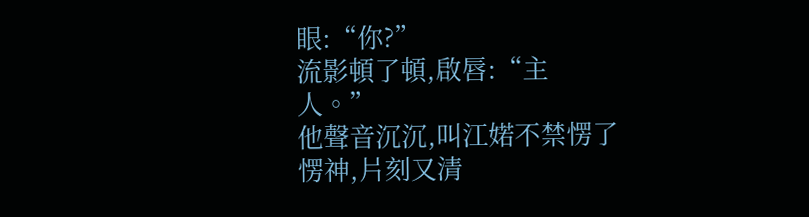眼:“你?”
流影頓了頓,啟唇:“主人。”
他聲音沉沉,叫江婼不禁愣了愣神,片刻又清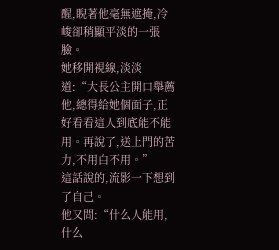醒,睨著他毫無遮掩,冷峻卻稍顯平淡的一張臉。
她移開視線,淡淡道:“大長公主開口舉薦他,總得給她個面子,正好看看這人到底能不能用。再說了,送上門的苦力,不用白不用。”
這話說的,流影一下想到了自己。
他又問:“什么人能用,什么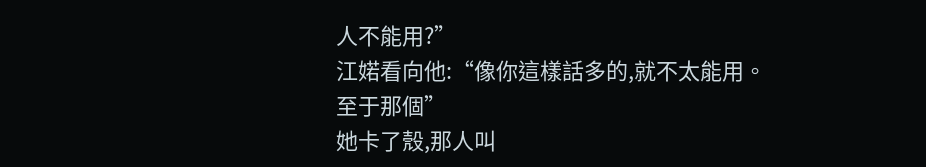人不能用?”
江婼看向他:“像你這樣話多的,就不太能用。至于那個”
她卡了殼,那人叫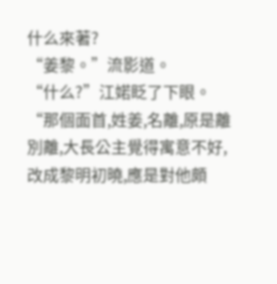什么來著?
“姜黎。”流影道。
“什么?”江婼眨了下眼。
“那個面首,姓姜,名離,原是離別離,大長公主覺得寓意不好,改成黎明初曉,應是對他頗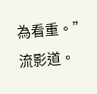為看重。”流影道。